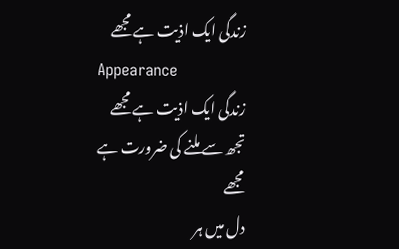زندگی ایک اذیت ہے مجھے
Appearance
زندگی ایک اذیت ہے مجھے
تجھ سے ملنے کی ضرورت ہے مجھے
دل میں ہر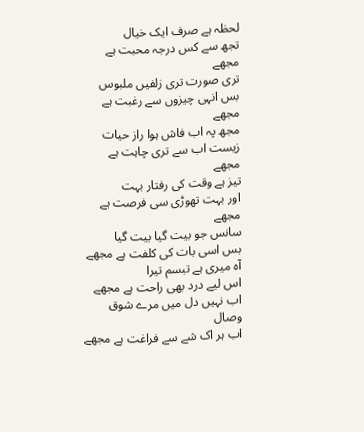لحظہ ہے صرف ایک خیال
تجھ سے کس درجہ محبت ہے مجھے
تری صورت تری زلفیں ملبوس
بس انہی چیزوں سے رغبت ہے مجھے
مجھ پہ اب فاش ہوا راز حیات
زیست اب سے تری چاہت ہے مجھے
تیز ہے وقت کی رفتار بہت
اور بہت تھوڑی سی فرصت ہے مجھے
سانس جو بیت گیا بیت گیا
بس اسی بات کی کلفت ہے مجھے
آہ میری ہے تبسم تیرا
اس لیے درد بھی راحت ہے مجھے
اب نہیں دل میں مرے شوق وصال
اب ہر اک شے سے فراغت ہے مجھے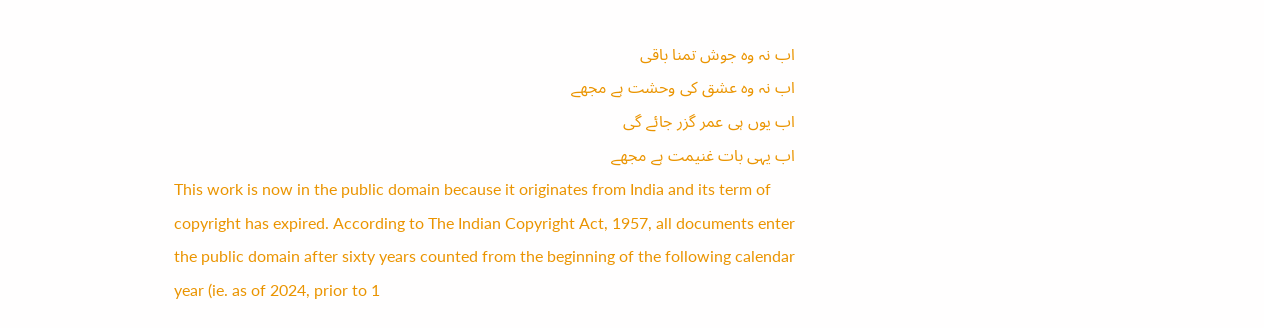اب نہ وہ جوش تمنا باقی
اب نہ وہ عشق کی وحشت ہے مجھے
اب یوں ہی عمر گزر جائے گی
اب یہی بات غنیمت ہے مجھے
This work is now in the public domain because it originates from India and its term of copyright has expired. According to The Indian Copyright Act, 1957, all documents enter the public domain after sixty years counted from the beginning of the following calendar year (ie. as of 2024, prior to 1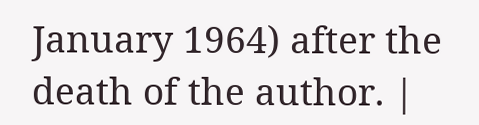January 1964) after the death of the author. |